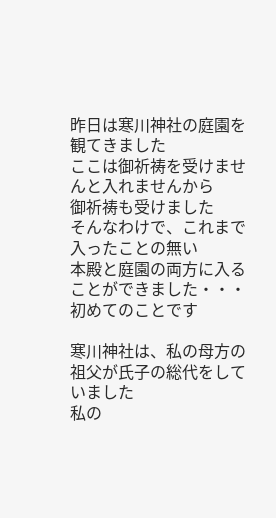昨日は寒川神社の庭園を観てきました
ここは御祈祷を受けませんと入れませんから
御祈祷も受けました
そんなわけで、これまで入ったことの無い
本殿と庭園の両方に入ることができました・・・初めてのことです

寒川神社は、私の母方の祖父が氏子の総代をしていました
私の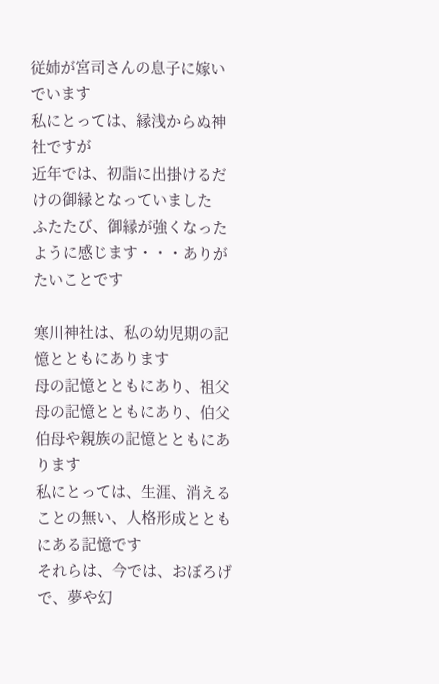従姉が宮司さんの息子に嫁いでいます
私にとっては、縁浅からぬ神社ですが
近年では、初詣に出掛けるだけの御縁となっていました
ふたたび、御縁が強くなったように感じます・・・ありがたいことです

寒川神社は、私の幼児期の記憶とともにあります
母の記憶とともにあり、祖父母の記憶とともにあり、伯父伯母や親族の記憶とともにあります
私にとっては、生涯、消えることの無い、人格形成とともにある記憶です
それらは、今では、おぼろげで、夢や幻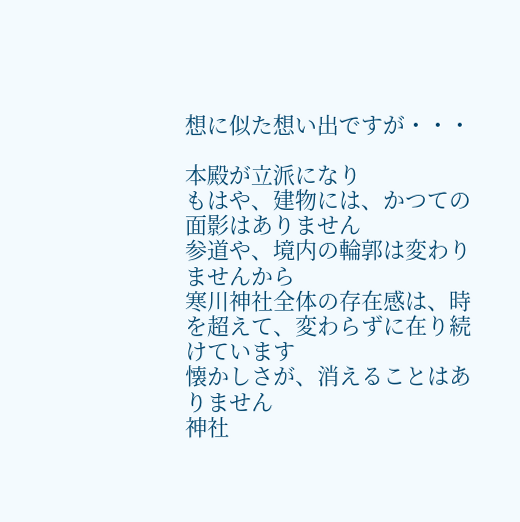想に似た想い出ですが・・・

本殿が立派になり
もはや、建物には、かつての面影はありません
参道や、境内の輪郭は変わりませんから
寒川神社全体の存在感は、時を超えて、変わらずに在り続けています
懐かしさが、消えることはありません
神社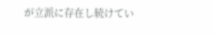が立派に存在し続けてい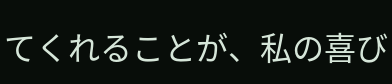てくれることが、私の喜び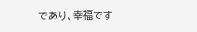であり、幸福です